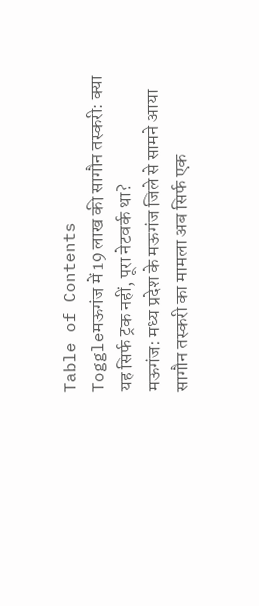Table of Contents
Toggleमऊगंज में 19 लाख की सागौन तस्करी: क्या यह सिर्फ ट्रक नहीं, पूरा नेटवर्क था?
मऊगंज: मध्य प्रदेश के मऊगंज जिले से सामने आया सागौन तस्करी का मामला अब सिर्फ एक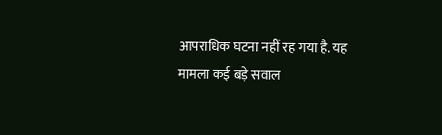आपराधिक घटना नहीं रह गया है. यह मामला कई बड़े सवाल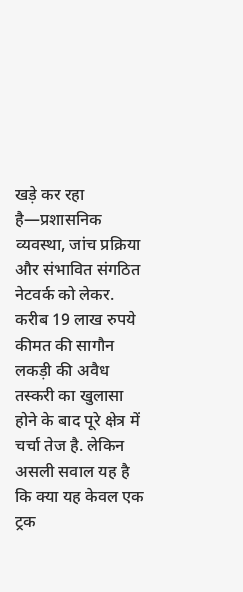खड़े कर रहा है—प्रशासनिक व्यवस्था, जांच प्रक्रिया और संभावित संगठित नेटवर्क को लेकर.
करीब 19 लाख रुपये कीमत की सागौन लकड़ी की अवैध तस्करी का खुलासा होने के बाद पूरे क्षेत्र में चर्चा तेज है. लेकिन असली सवाल यह है कि क्या यह केवल एक ट्रक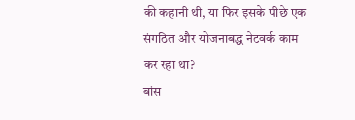की कहानी थी, या फिर इसके पीछे एक संगठित और योजनाबद्ध नेटवर्क काम कर रहा था?
बांस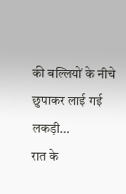की बल्लियों के नीचे छुपाकर लाई गई लकड़ी…
रात के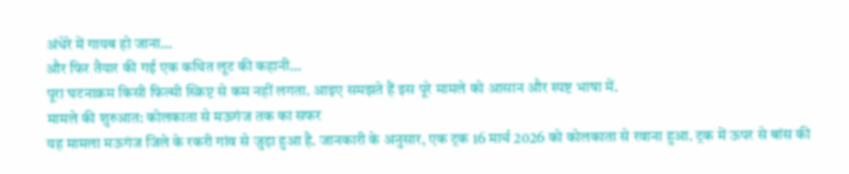अंधेरे में गायब हो जाना…
और फिर तैयार की गई एक कथित लूट की कहानी…
पूरा घटनाक्रम किसी फिल्मी स्क्रिप्ट से कम नहीं लगता. आइए समझते हैं इस पूरे मामले को आसान और स्पष्ट भाषा में.
मामले की शुरुआत: कोलकाता से मऊगंज तक का सफर
यह मामला मऊगंज जिले के रकरी गांव से जुड़ा हुआ है. जानकारी के अनुसार, एक ट्रक 16 मार्च 2026 को कोलकाता से रवाना हुआ. ट्रक में ऊपर से बांस की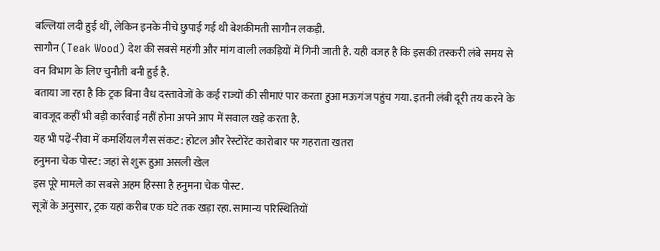बल्लियां लदी हुई थीं, लेकिन इनके नीचे छुपाई गई थी बेशकीमती सागौन लकड़ी.
सागौन (Teak Wood) देश की सबसे महंगी और मांग वाली लकड़ियों में गिनी जाती है. यही वजह है कि इसकी तस्करी लंबे समय से वन विभाग के लिए चुनौती बनी हुई है.
बताया जा रहा है कि ट्रक बिना वैध दस्तावेजों के कई राज्यों की सीमाएं पार करता हुआ मऊगंज पहुंच गया. इतनी लंबी दूरी तय करने के बावजूद कहीं भी बड़ी कार्रवाई नहीं होना अपने आप में सवाल खड़े करता है.
यह भी पढ़ें-रीवा में कमर्शियल गैस संकट: होटल और रेस्टोरेंट कारोबार पर गहराता खतरा
हनुमना चेक पोस्ट: जहां से शुरू हुआ असली खेल
इस पूरे मामले का सबसे अहम हिस्सा है हनुमना चेक पोस्ट.
सूत्रों के अनुसार, ट्रक यहां करीब एक घंटे तक खड़ा रहा. सामान्य परिस्थितियों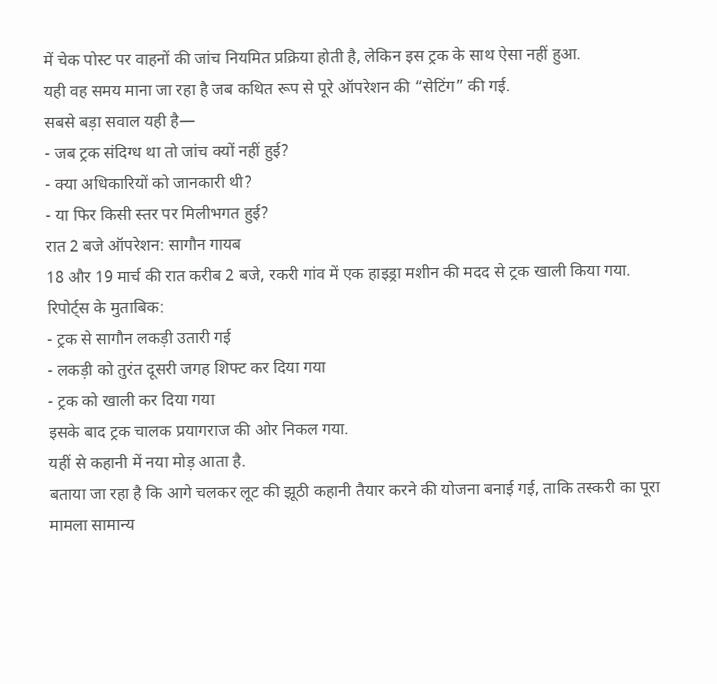में चेक पोस्ट पर वाहनों की जांच नियमित प्रक्रिया होती है, लेकिन इस ट्रक के साथ ऐसा नहीं हुआ.
यही वह समय माना जा रहा है जब कथित रूप से पूरे ऑपरेशन की “सेटिंग” की गई.
सबसे बड़ा सवाल यही है—
- जब ट्रक संदिग्ध था तो जांच क्यों नहीं हुई?
- क्या अधिकारियों को जानकारी थी?
- या फिर किसी स्तर पर मिलीभगत हुई?
रात 2 बजे ऑपरेशन: सागौन गायब
18 और 19 मार्च की रात करीब 2 बजे, रकरी गांव में एक हाइड्रा मशीन की मदद से ट्रक खाली किया गया.
रिपोर्ट्स के मुताबिक:
- ट्रक से सागौन लकड़ी उतारी गई
- लकड़ी को तुरंत दूसरी जगह शिफ्ट कर दिया गया
- ट्रक को खाली कर दिया गया
इसके बाद ट्रक चालक प्रयागराज की ओर निकल गया.
यहीं से कहानी में नया मोड़ आता है.
बताया जा रहा है कि आगे चलकर लूट की झूठी कहानी तैयार करने की योजना बनाई गई, ताकि तस्करी का पूरा मामला सामान्य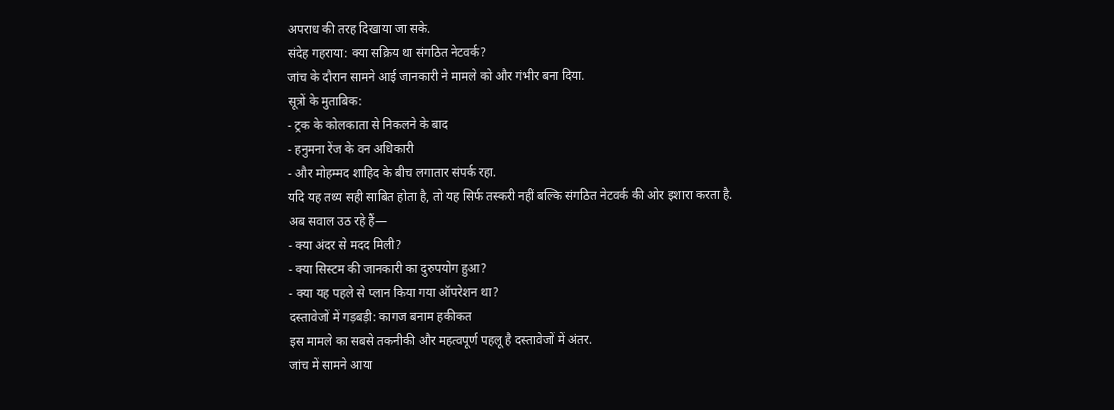अपराध की तरह दिखाया जा सके.
संदेह गहराया: क्या सक्रिय था संगठित नेटवर्क?
जांच के दौरान सामने आई जानकारी ने मामले को और गंभीर बना दिया.
सूत्रों के मुताबिक:
- ट्रक के कोलकाता से निकलने के बाद
- हनुमना रेंज के वन अधिकारी
- और मोहम्मद शाहिद के बीच लगातार संपर्क रहा.
यदि यह तथ्य सही साबित होता है, तो यह सिर्फ तस्करी नहीं बल्कि संगठित नेटवर्क की ओर इशारा करता है.
अब सवाल उठ रहे हैं—
- क्या अंदर से मदद मिली?
- क्या सिस्टम की जानकारी का दुरुपयोग हुआ?
- क्या यह पहले से प्लान किया गया ऑपरेशन था?
दस्तावेजों में गड़बड़ी: कागज बनाम हकीकत
इस मामले का सबसे तकनीकी और महत्वपूर्ण पहलू है दस्तावेजों में अंतर.
जांच में सामने आया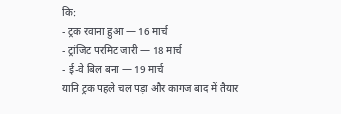कि:
- ट्रक रवाना हुआ — 16 मार्च
- ट्रांजिट परमिट जारी — 18 मार्च
- ई-वे बिल बना — 19 मार्च
यानि ट्रक पहले चल पड़ा और कागज बाद में तैयार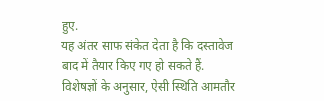हुए.
यह अंतर साफ संकेत देता है कि दस्तावेज बाद में तैयार किए गए हो सकते हैं. विशेषज्ञों के अनुसार, ऐसी स्थिति आमतौर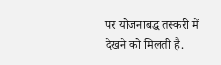पर योजनाबद्ध तस्करी में देखने को मिलती है.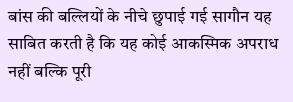बांस की बल्लियों के नीचे छुपाई गई सागौन यह साबित करती है कि यह कोई आकस्मिक अपराध नहीं बल्कि पूरी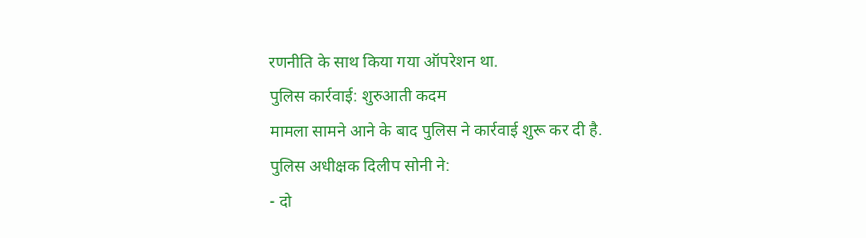रणनीति के साथ किया गया ऑपरेशन था.
पुलिस कार्रवाई: शुरुआती कदम
मामला सामने आने के बाद पुलिस ने कार्रवाई शुरू कर दी है.
पुलिस अधीक्षक दिलीप सोनी ने:
- दो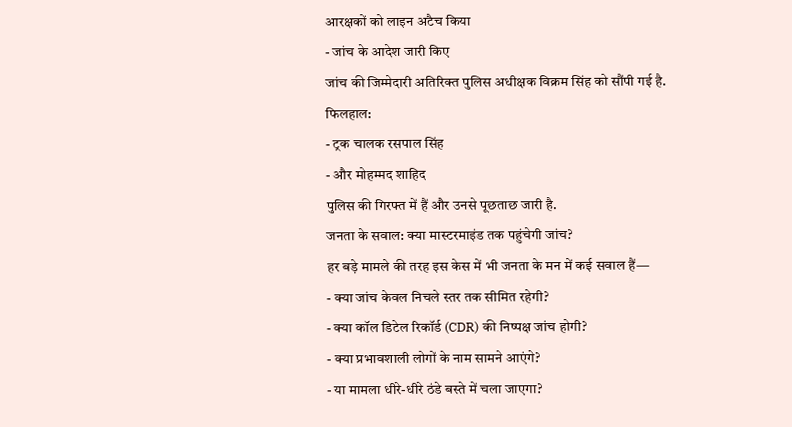आरक्षकों को लाइन अटैच किया
- जांच के आदेश जारी किए
जांच की जिम्मेदारी अतिरिक्त पुलिस अधीक्षक विक्रम सिंह को सौंपी गई है.
फिलहाल:
- ट्रक चालक रसपाल सिंह
- और मोहम्मद शाहिद
पुलिस की गिरफ्त में हैं और उनसे पूछताछ जारी है.
जनता के सवाल: क्या मास्टरमाइंड तक पहुंचेगी जांच?
हर बड़े मामले की तरह इस केस में भी जनता के मन में कई सवाल हैं—
- क्या जांच केवल निचले स्तर तक सीमित रहेगी?
- क्या कॉल डिटेल रिकॉर्ड (CDR) की निष्पक्ष जांच होगी?
- क्या प्रभावशाली लोगों के नाम सामने आएंगे?
- या मामला धीरे-धीरे ठंडे बस्ते में चला जाएगा?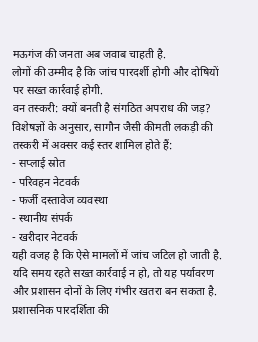मऊगंज की जनता अब जवाब चाहती है.
लोगों की उम्मीद है कि जांच पारदर्शी होगी और दोषियों पर सख्त कार्रवाई होगी.
वन तस्करी: क्यों बनती है संगठित अपराध की जड़?
विशेषज्ञों के अनुसार, सागौन जैसी कीमती लकड़ी की तस्करी में अक्सर कई स्तर शामिल होते हैं:
- सप्लाई स्रोत
- परिवहन नेटवर्क
- फर्जी दस्तावेज व्यवस्था
- स्थानीय संपर्क
- खरीदार नेटवर्क
यही वजह है कि ऐसे मामलों में जांच जटिल हो जाती है.
यदि समय रहते सख्त कार्रवाई न हो, तो यह पर्यावरण और प्रशासन दोनों के लिए गंभीर खतरा बन सकता है.
प्रशासनिक पारदर्शिता की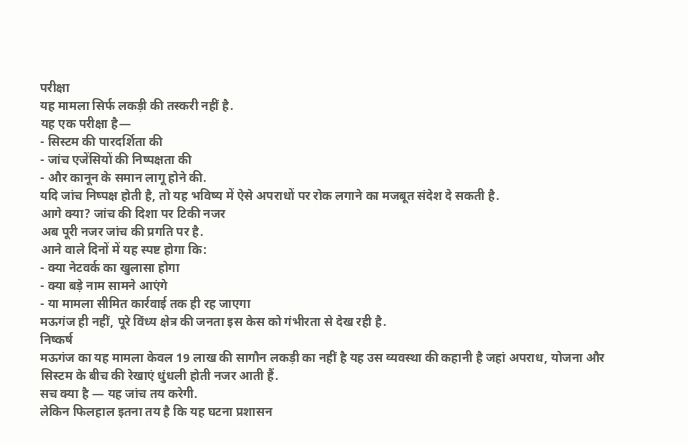परीक्षा
यह मामला सिर्फ लकड़ी की तस्करी नहीं है.
यह एक परीक्षा है—
- सिस्टम की पारदर्शिता की
- जांच एजेंसियों की निष्पक्षता की
- और कानून के समान लागू होने की.
यदि जांच निष्पक्ष होती है, तो यह भविष्य में ऐसे अपराधों पर रोक लगाने का मजबूत संदेश दे सकती है.
आगे क्या? जांच की दिशा पर टिकी नजर
अब पूरी नजर जांच की प्रगति पर है.
आने वाले दिनों में यह स्पष्ट होगा कि:
- क्या नेटवर्क का खुलासा होगा
- क्या बड़े नाम सामने आएंगे
- या मामला सीमित कार्रवाई तक ही रह जाएगा
मऊगंज ही नहीं, पूरे विंध्य क्षेत्र की जनता इस केस को गंभीरता से देख रही है.
निष्कर्ष
मऊगंज का यह मामला केवल 19 लाख की सागौन लकड़ी का नहीं है यह उस व्यवस्था की कहानी है जहां अपराध, योजना और सिस्टम के बीच की रेखाएं धुंधली होती नजर आती हैं.
सच क्या है — यह जांच तय करेगी.
लेकिन फिलहाल इतना तय है कि यह घटना प्रशासन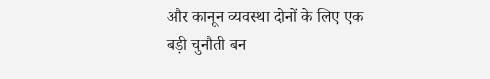और कानून व्यवस्था दोनों के लिए एक बड़ी चुनौती बन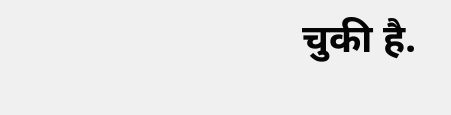चुकी है.